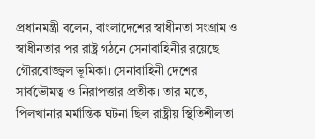প্রধানমন্ত্রী বলেন, বাংলাদেশের স্বাধীনতা সংগ্রাম ও স্বাধীনতার পর রাষ্ট্র গঠনে সেনাবাহিনীর রয়েছে গৌরবোজ্জ্বল ভূমিকা। সেনাবাহিনী দেশের সার্বভৌমত্ব ও নিরাপত্তার প্রতীক। তার মতে, পিলখানার মর্মান্তিক ঘটনা ছিল রাষ্ট্রীয় স্থিতিশীলতা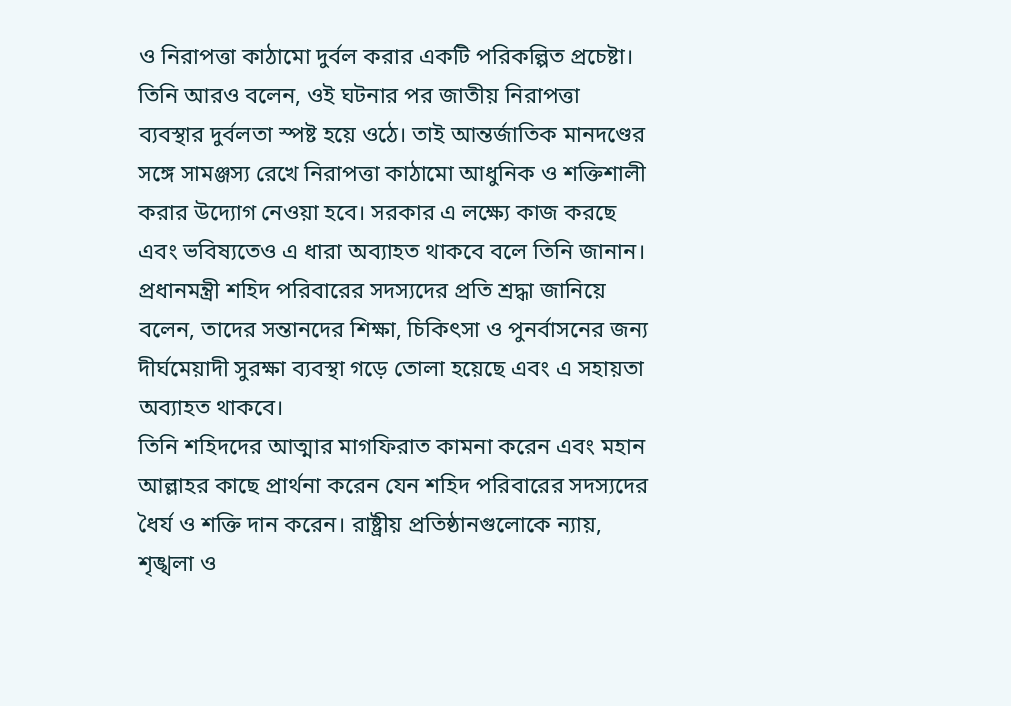ও নিরাপত্তা কাঠামো দুর্বল করার একটি পরিকল্পিত প্রচেষ্টা।
তিনি আরও বলেন, ওই ঘটনার পর জাতীয় নিরাপত্তা ব্যবস্থার দুর্বলতা স্পষ্ট হয়ে ওঠে। তাই আন্তর্জাতিক মানদণ্ডের সঙ্গে সামঞ্জস্য রেখে নিরাপত্তা কাঠামো আধুনিক ও শক্তিশালী করার উদ্যোগ নেওয়া হবে। সরকার এ লক্ষ্যে কাজ করছে এবং ভবিষ্যতেও এ ধারা অব্যাহত থাকবে বলে তিনি জানান।
প্রধানমন্ত্রী শহিদ পরিবারের সদস্যদের প্রতি শ্রদ্ধা জানিয়ে বলেন, তাদের সন্তানদের শিক্ষা, চিকিৎসা ও পুনর্বাসনের জন্য দীর্ঘমেয়াদী সুরক্ষা ব্যবস্থা গড়ে তোলা হয়েছে এবং এ সহায়তা অব্যাহত থাকবে।
তিনি শহিদদের আত্মার মাগফিরাত কামনা করেন এবং মহান আল্লাহর কাছে প্রার্থনা করেন যেন শহিদ পরিবারের সদস্যদের ধৈর্য ও শক্তি দান করেন। রাষ্ট্রীয় প্রতিষ্ঠানগুলোকে ন্যায়, শৃঙ্খলা ও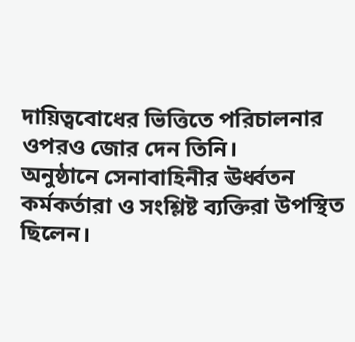দায়িত্ববোধের ভিত্তিতে পরিচালনার ওপরও জোর দেন তিনি।
অনুষ্ঠানে সেনাবাহিনীর ঊর্ধ্বতন কর্মকর্তারা ও সংশ্লিষ্ট ব্যক্তিরা উপস্থিত ছিলেন।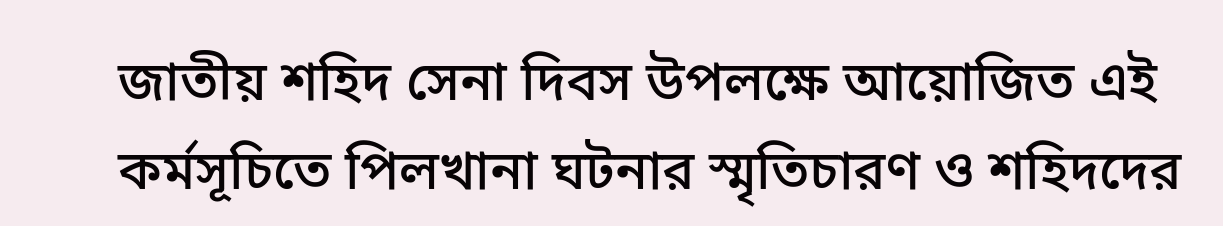জাতীয় শহিদ সেনা দিবস উপলক্ষে আয়োজিত এই কর্মসূচিতে পিলখানা ঘটনার স্মৃতিচারণ ও শহিদদের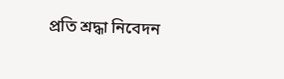প্রতি শ্রদ্ধা নিবেদন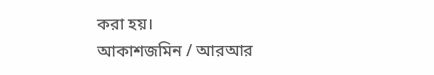করা হয়।
আকাশজমিন / আরআর